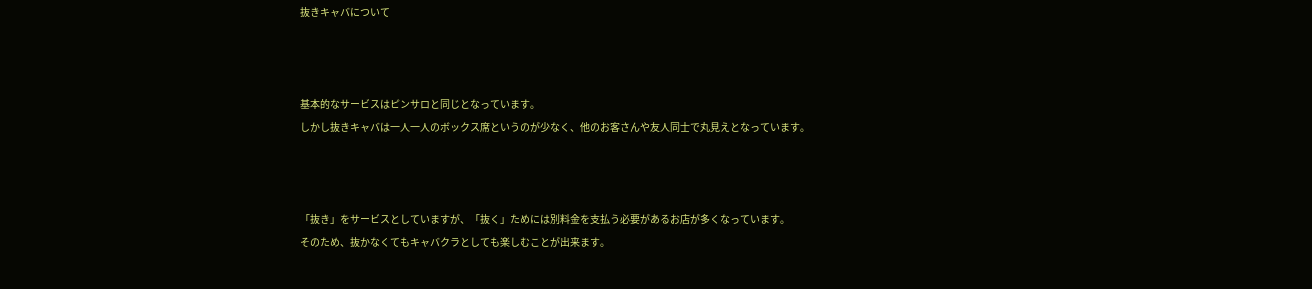抜きキャバについて



基本的なサービスはピンサロと同じとなっています。
しかし抜きキャバは一人一人のボックス席というのが少なく、他のお客さんや友人同士で丸見えとなっています。



「抜き」をサービスとしていますが、「抜く」ためには別料金を支払う必要があるお店が多くなっています。
そのため、抜かなくてもキャバクラとしても楽しむことが出来ます。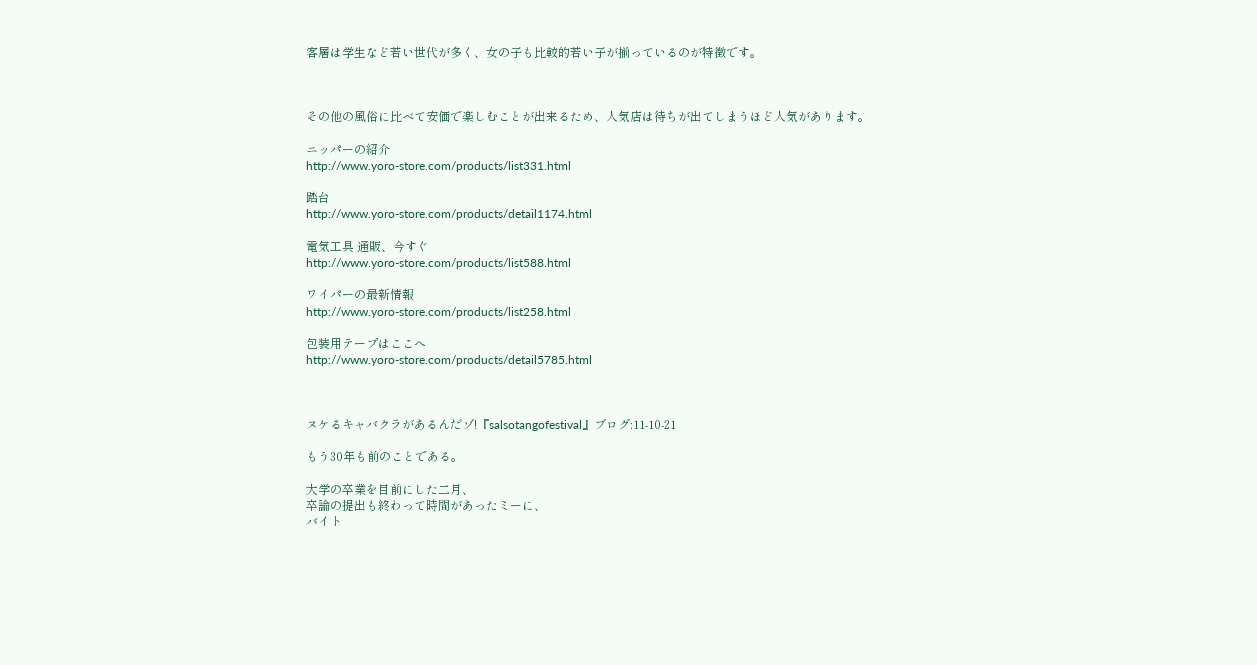客層は学生など若い世代が多く、女の子も比較的若い子が揃っているのが特徴です。



その他の風俗に比べて安価で楽しむことが出来るため、人気店は待ちが出てしまうほど人気があります。

ニッパーの紹介
http://www.yoro-store.com/products/list331.html

踏台
http://www.yoro-store.com/products/detail1174.html

電気工具 通販、今すぐ
http://www.yoro-store.com/products/list588.html

ワイパーの最新情報
http://www.yoro-store.com/products/list258.html

包装用テープはここへ
http://www.yoro-store.com/products/detail5785.html



ヌケるキャバクラがあるんだゾ!『salsotangofestival』ブログ:11-10-21

もう30年も前のことである。

大学の卒業を目前にした二月、
卒論の提出も終わって時間があったミーに、
バイト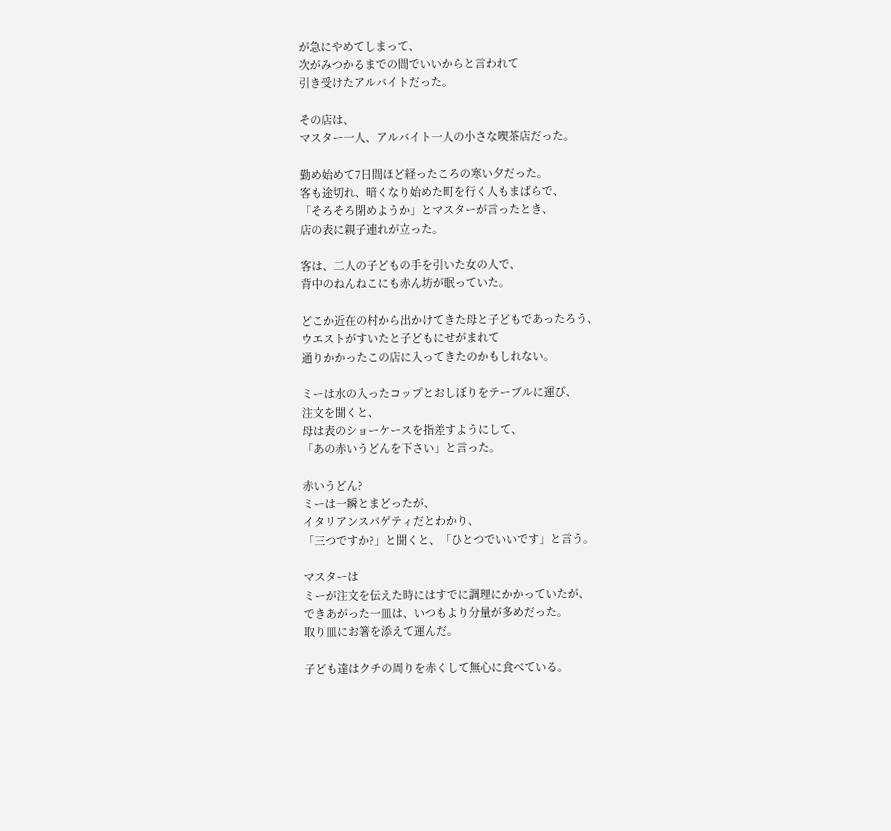が急にやめてしまって、
次がみつかるまでの間でいいからと言われて
引き受けたアルバイトだった。

その店は、
マスター一人、アルバイト一人の小さな喫茶店だった。

勤め始めて7日間ほど経ったころの寒い夕だった。
客も途切れ、暗くなり始めた町を行く人もまばらで、
「そろそろ閉めようか」とマスターが言ったとき、
店の表に親子連れが立った。

客は、二人の子どもの手を引いた女の人で、
背中のねんねこにも赤ん坊が眠っていた。

どこか近在の村から出かけてきた母と子どもであったろう、
ウエストがすいたと子どもにせがまれて
通りかかったこの店に入ってきたのかもしれない。

ミーは水の入ったコップとおしぼりをテーブルに運び、
注文を聞くと、
母は表のショーケースを指差すようにして、
「あの赤いうどんを下さい」と言った。

赤いうどん?
ミーは一瞬とまどったが、
イタリアンスパゲティだとわかり、
「三つですか?」と聞くと、「ひとつでいいです」と言う。

マスターは
ミーが注文を伝えた時にはすでに調理にかかっていたが、
できあがった一皿は、いつもより分量が多めだった。
取り皿にお箸を添えて運んだ。

子ども達はクチの周りを赤くして無心に食べている。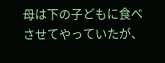母は下の子どもに食べさせてやっていたが、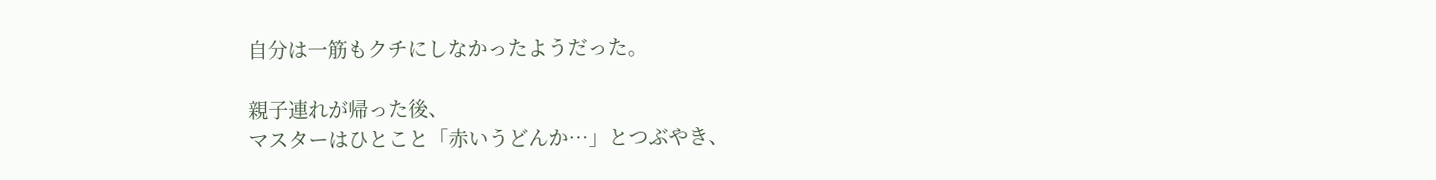自分は一筋もクチにしなかったようだった。

親子連れが帰った後、
マスターはひとこと「赤いうどんか…」とつぶやき、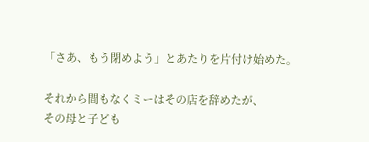「さあ、もう閉めよう」とあたりを片付け始めた。

それから間もなくミーはその店を辞めたが、
その母と子ども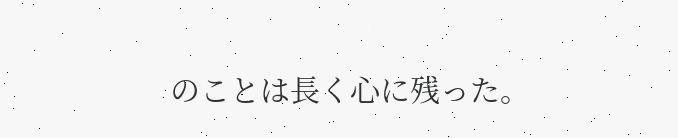のことは長く心に残った。